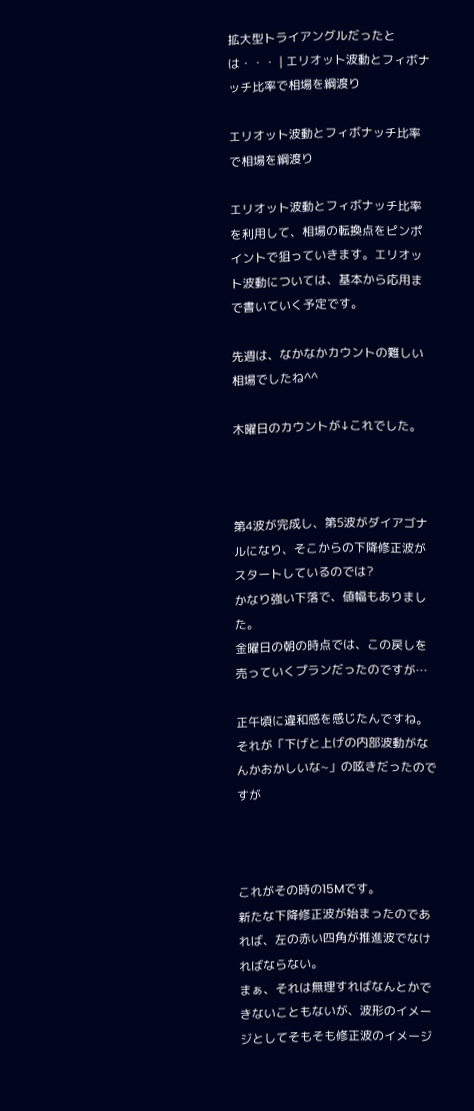拡大型トライアングルだったとは・・・ | エリオット波動とフィボナッチ比率で相場を綱渡り

エリオット波動とフィボナッチ比率で相場を綱渡り

エリオット波動とフィボナッチ比率を利用して、相場の転換点をピンポイントで狙っていきます。エリオット波動については、基本から応用まで書いていく予定です。

先週は、なかなかカウントの難しい相場でしたね^^

木曜日のカウントが↓これでした。



第4波が完成し、第5波がダイアゴナルになり、そこからの下降修正波がスタートしているのでは?
かなり強い下落で、値幅もありました。
金曜日の朝の時点では、この戻しを売っていくプランだったのですが…

正午頃に違和感を感じたんですね。
それが「下げと上げの内部波動がなんかおかしいな~」の呟きだったのですが



これがその時の15Mです。
新たな下降修正波が始まったのであれば、左の赤い四角が推進波でなければならない。
まぁ、それは無理すればなんとかできないこともないが、波形のイメージとしてそもそも修正波のイメージ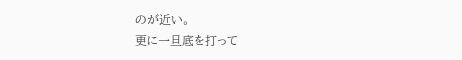のが近い。
更に一旦底を打って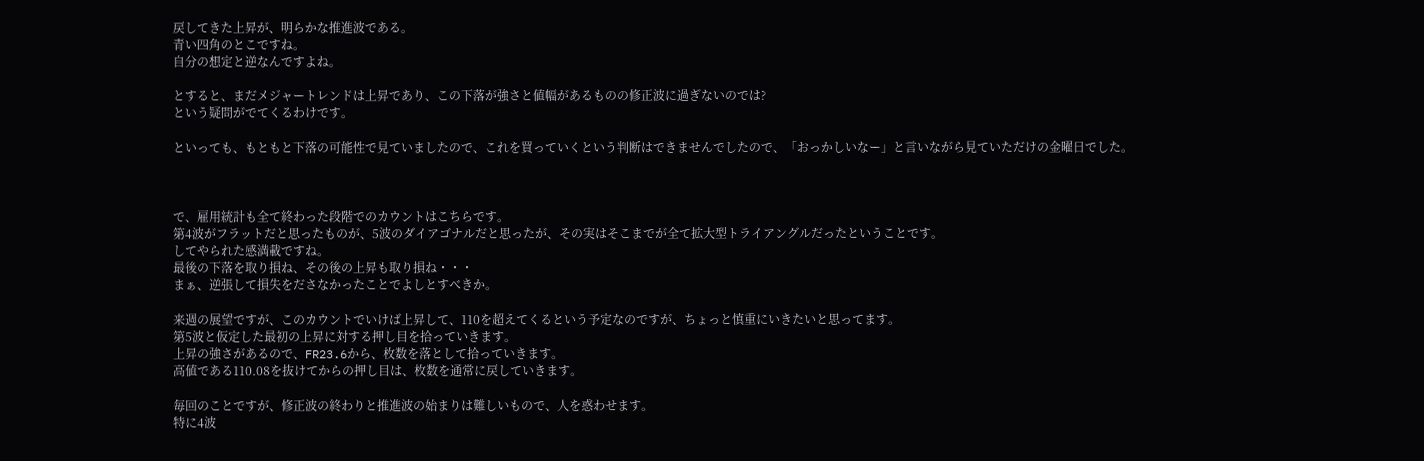戻してきた上昇が、明らかな推進波である。
青い四角のとこですね。
自分の想定と逆なんですよね。

とすると、まだメジャートレンドは上昇であり、この下落が強さと値幅があるものの修正波に過ぎないのでは?
という疑問がでてくるわけです。

といっても、もともと下落の可能性で見ていましたので、これを買っていくという判断はできませんでしたので、「おっかしいなー」と言いながら見ていただけの金曜日でした。



で、雇用統計も全て終わった段階でのカウントはこちらです。
第4波がフラットだと思ったものが、5波のダイアゴナルだと思ったが、その実はそこまでが全て拡大型トライアングルだったということです。
してやられた感満載ですね。
最後の下落を取り損ね、その後の上昇も取り損ね・・・
まぁ、逆張して損失をださなかったことでよしとすべきか。

来週の展望ですが、このカウントでいけば上昇して、110を超えてくるという予定なのですが、ちょっと慎重にいきたいと思ってます。
第5波と仮定した最初の上昇に対する押し目を拾っていきます。
上昇の強さがあるので、FR23.6から、枚数を落として拾っていきます。
高値である110.08を抜けてからの押し目は、枚数を通常に戻していきます。

毎回のことですが、修正波の終わりと推進波の始まりは難しいもので、人を惑わせます。
特に4波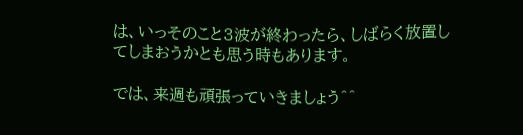は、いっそのこと3波が終わったら、しばらく放置してしまおうかとも思う時もあります。

では、来週も頑張っていきましょう^^